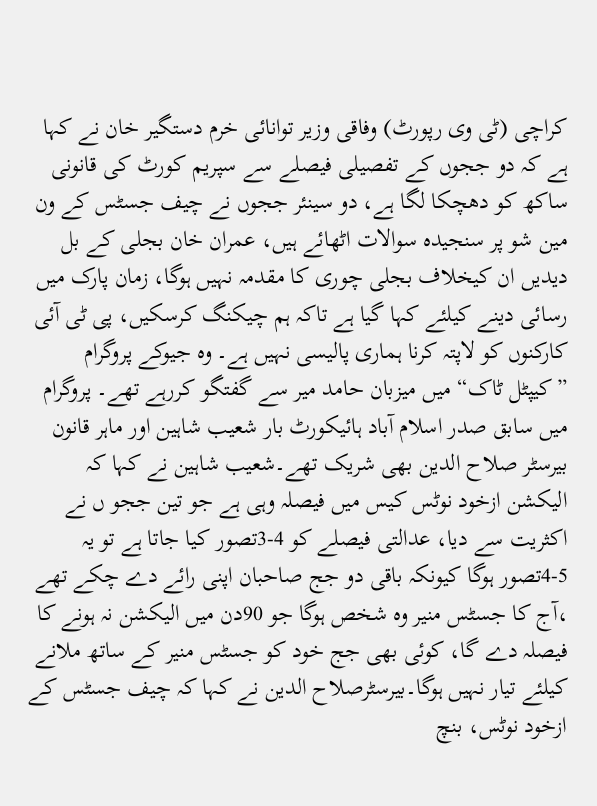کراچی (ٹی وی رپورٹ) وفاقی وزیر توانائی خرم دستگیر خان نے کہا ہے کہ دو ججوں کے تفصیلی فیصلے سے سپریم کورٹ کی قانونی ساکھ کو دھچکا لگا ہے، دو سینئر ججوں نے چیف جسٹس کے ون مین شو پر سنجیدہ سوالات اٹھائے ہیں، عمران خان بجلی کے بل دیدیں ان کیخلاف بجلی چوری کا مقدمہ نہیں ہوگا، زمان پارک میں رسائی دینے کیلئے کہا گیا ہے تاکہ ہم چیکنگ کرسکیں، پی ٹی آئی کارکنوں کو لاپتہ کرنا ہماری پالیسی نہیں ہے۔ وہ جیوکے پروگرام ”کیپٹل ٹاک“ میں میزبان حامد میر سے گفتگو کررہے تھے۔ پروگرام میں سابق صدر اسلام آباد ہائیکورٹ بار شعیب شاہین اور ماہر قانون بیرسٹر صلاح الدین بھی شریک تھے۔شعیب شاہین نے کہا کہ الیکشن ازخود نوٹس کیس میں فیصلہ وہی ہے جو تین ججو ں نے اکثریت سے دیا، عدالتی فیصلے کو 4-3تصور کیا جاتا ہے تو یہ 5-4تصور ہوگا کیونکہ باقی دو جج صاحبان اپنی رائے دے چکے تھے ،آج کا جسٹس منیر وہ شخص ہوگا جو 90دن میں الیکشن نہ ہونے کا فیصلہ دے گا، کوئی بھی جج خود کو جسٹس منیر کے ساتھ ملانے کیلئے تیار نہیں ہوگا۔بیرسٹرصلاح الدین نے کہا کہ چیف جسٹس کے ازخود نوٹس، بنچ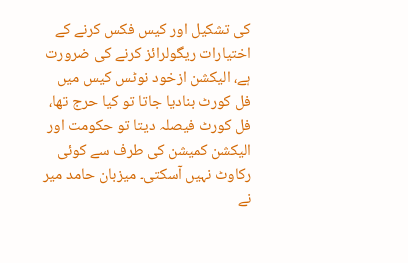کی تشکیل اور کیس فکس کرنے کے اختیارات ریگولرائز کرنے کی ضرورت ہے، الیکشن ازخود نوٹس کیس میں فل کورٹ بنادیا جاتا تو کیا حرج تھا، فل کورٹ فیصلہ دیتا تو حکومت اور الیکشن کمیشن کی طرف سے کوئی رکاوٹ نہیں آسکتی۔ میزبان حامد میر نے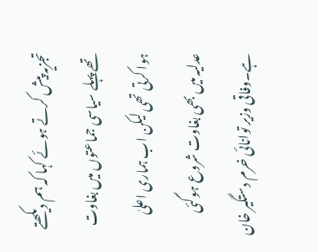تجزیہ پیش کرتے ہوئے کہا کہ ہم دیکھتے تھے پہلے سیاسی جماعتوں میں بغاوت ہوا کرتی تھی لیکن اب ہماری اعلیٰ عدلیہ میں بھی بغاوت شروع ہوگئی ہے۔وفاقی وزیر توانائی خرم دستگیر خان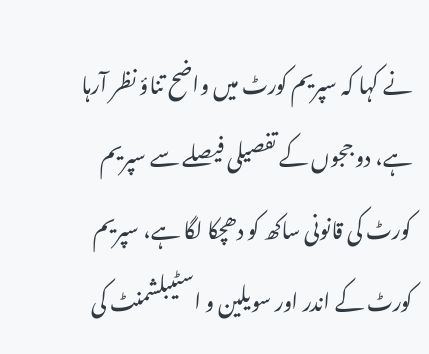نے کہا کہ سپریم کورٹ میں واضح تناؤ نظر آرہا ہے، دو ججوں کے تفصیلی فیصلے سے سپریم کورٹ کی قانونی ساکھ کو دھچکا لگا ہے، سپریم کورٹ کے اندر اور سویلین و اسٹیبلشمنٹ کی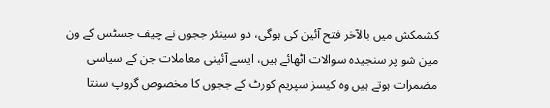کشمکش میں بالآخر فتح آئین کی ہوگی، دو سینئر ججوں نے چیف جسٹس کے ون مین شو پر سنجیدہ سوالات اٹھائے ہیں، ایسے آئینی معاملات جن کے سیاسی مضمرات ہوتے ہیں وہ کیسز سپریم کورٹ کے ججوں کا مخصوص گروپ سنتا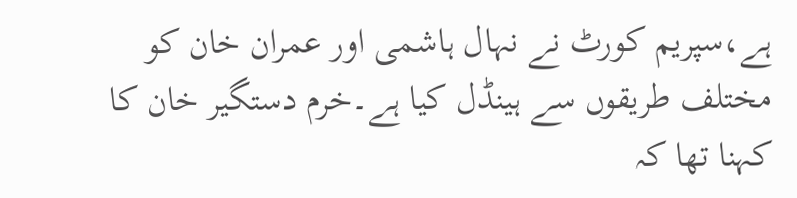ہے،سپریم کورٹ نے نہال ہاشمی اور عمران خان کو مختلف طریقوں سے ہینڈل کیا ہے۔خرم دستگیر خان کا کہنا تھا کہ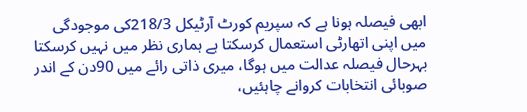ابھی فیصلہ ہونا ہے کہ سپریم کورٹ آرٹیکل 218/3کی موجودگی میں اپنی اتھارٹی استعمال کرسکتا ہے ہماری نظر میں نہیں کرسکتا بہرحال فیصلہ عدالت میں ہوگا، میری ذاتی رائے میں 90دن کے اندر صوبائی انتخابات کروانے چاہئیں،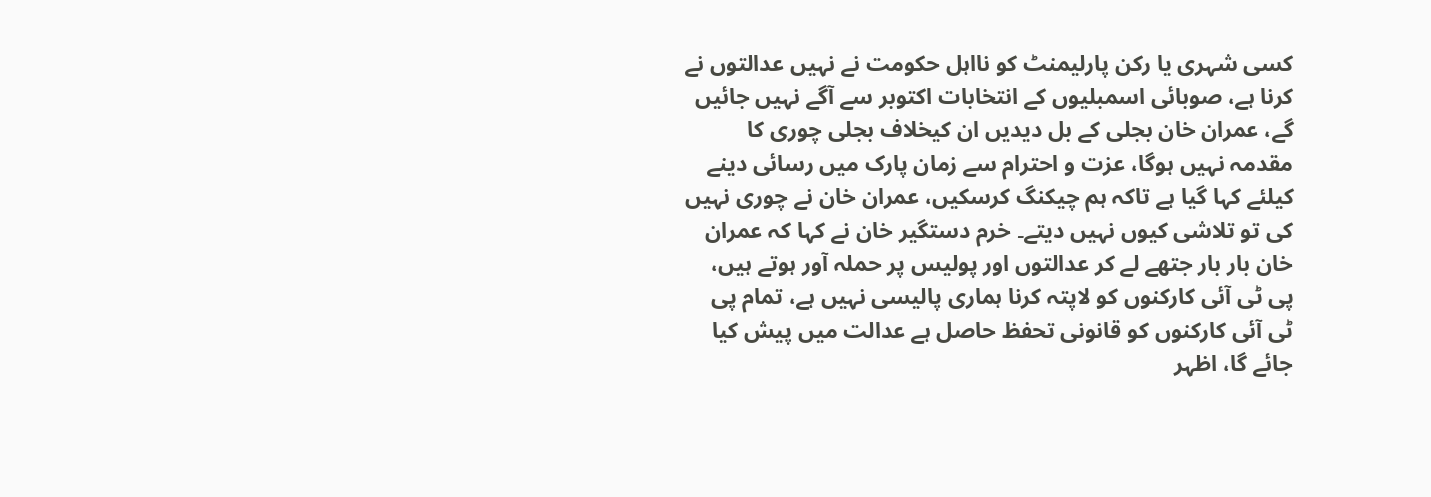کسی شہری یا رکن پارلیمنٹ کو نااہل حکومت نے نہیں عدالتوں نے کرنا ہے، صوبائی اسمبلیوں کے انتخابات اکتوبر سے آگے نہیں جائیں گے، عمران خان بجلی کے بل دیدیں ان کیخلاف بجلی چوری کا مقدمہ نہیں ہوگا، عزت و احترام سے زمان پارک میں رسائی دینے کیلئے کہا گیا ہے تاکہ ہم چیکنگ کرسکیں، عمران خان نے چوری نہیں کی تو تلاشی کیوں نہیں دیتے۔ خرم دستگیر خان نے کہا کہ عمران خان بار بار جتھے لے کر عدالتوں اور پولیس پر حملہ آور ہوتے ہیں، پی ٹی آئی کارکنوں کو لاپتہ کرنا ہماری پالیسی نہیں ہے، تمام پی ٹی آئی کارکنوں کو قانونی تحفظ حاصل ہے عدالت میں پیش کیا جائے گا، اظہر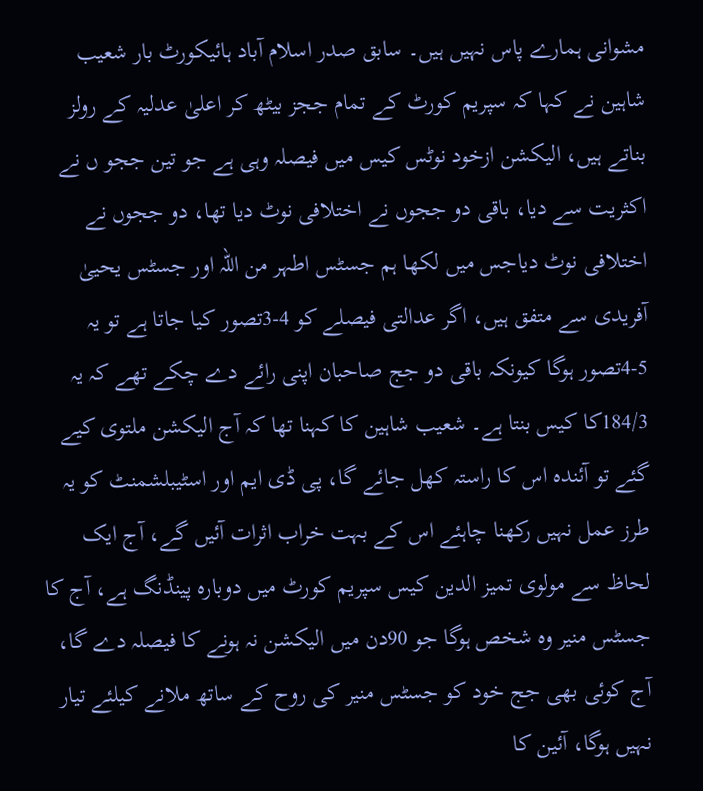مشوانی ہمارے پاس نہیں ہیں۔ سابق صدر اسلام آباد ہائیکورٹ بار شعیب شاہین نے کہا کہ سپریم کورٹ کے تمام ججز بیٹھ کر اعلیٰ عدلیہ کے رولز بناتے ہیں، الیکشن ازخود نوٹس کیس میں فیصلہ وہی ہے جو تین ججو ں نے اکثریت سے دیا، باقی دو ججوں نے اختلافی نوٹ دیا تھا، دو ججوں نے اختلافی نوٹ دیاجس میں لکھا ہم جسٹس اطہر من اللہ اور جسٹس یحییٰ آفریدی سے متفق ہیں، اگر عدالتی فیصلے کو 4-3تصور کیا جاتا ہے تو یہ 5-4تصور ہوگا کیونکہ باقی دو جج صاحبان اپنی رائے دے چکے تھے کہ یہ 184/3کا کیس بنتا ہے۔ شعیب شاہین کا کہنا تھا کہ آج الیکشن ملتوی کیے گئے تو آئندہ اس کا راستہ کھل جائے گا، پی ڈی ایم اور اسٹیبلشمنٹ کو یہ طرز عمل نہیں رکھنا چاہئے اس کے بہت خراب اثرات آئیں گے، آج ایک لحاظ سے مولوی تمیز الدین کیس سپریم کورٹ میں دوبارہ پینڈنگ ہے، آج کا جسٹس منیر وہ شخص ہوگا جو 90دن میں الیکشن نہ ہونے کا فیصلہ دے گا، آج کوئی بھی جج خود کو جسٹس منیر کی روح کے ساتھ ملانے کیلئے تیار نہیں ہوگا، آئین کا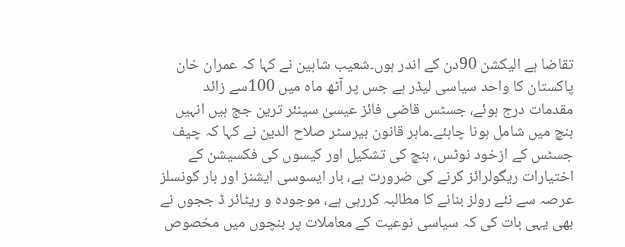تقاضا ہے الیکشن 90دن کے اندر ہوں۔شعیب شاہین نے کہا کہ عمران خان پاکستان کا واحد سیاسی لیڈر ہے جس پر آٹھ ماہ میں 100سے زائد مقدمات درج ہوئے، جسٹس قاضی فائز عیسیٰ سینئر ترین جج ہیں انہیں بنچ میں شامل ہونا چاہئے۔ماہر قانون بیرسٹر صلاح الدین نے کہا کہ چیف جسٹس کے ازخود نوٹس، بنچ کی تشکیل اور کیسوں کی فکسیشن کے اختیارات ریگولرائز کرنے کی ضرورت ہے، بار ایسوسی ایشنز اور بار کونسلز عرصہ سے نئے رولز بنانے کا مطالبہ کررہی ہے، موجودہ و ریٹائر ڈ ججوں نے بھی یہی بات کی کہ سیاسی نوعیت کے معاملات پر بنچوں میں مخصوص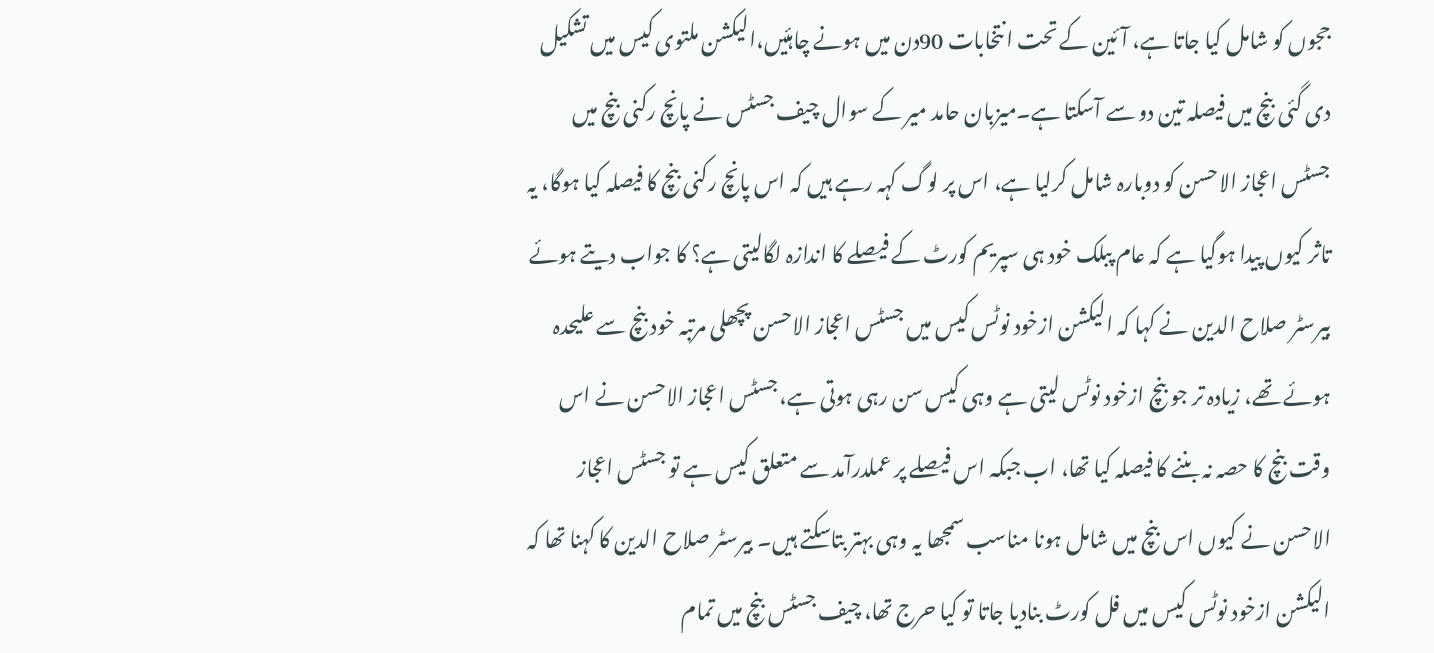ججوں کو شامل کیا جاتا ہے، آئین کے تحت انتخابات 90دن میں ہونے چاہئیں،الیکشن ملتوی کیس میں تشکیل دی گئی بنچ میں فیصلہ تین دو سے آسکتا ہے۔میزبان حامد میر کے سوال چیف جسٹس نے پانچ رکنی بنچ میں جسٹس اعجاز الاحسن کو دوبارہ شامل کرلیا ہے، اس پر لوگ کہہ رہے ہیں کہ اس پانچ رکنی بنچ کا فیصلہ کیا ہوگا، یہ تاثر کیوں پیدا ہوگیا ہے کہ عام پبلک خود ہی سپریم کورٹ کے فیصلے کا اندازہ لگالیتی ہے؟ کا جواب دیتے ہوئے بیرسٹر صلاح الدین نے کہا کہ الیکشن ازخود نوٹس کیس میں جسٹس اعجاز الاحسن پچھلی مرتبہ خود بنچ سے علیحدہ ہوئے تھے، زیادہ تر جو بنچ ازخود نوٹس لیتی ہے وہی کیس سن رہی ہوتی ہے، جسٹس اعجاز الاحسن نے اس وقت بنچ کا حصہ نہ بننے کا فیصلہ کیا تھا، اب جبکہ اس فیصلے پر عملدرآمد سے متعلق کیس ہے تو جسٹس اعجاز الاحسن نے کیوں اس بنچ میں شامل ہونا مناسب سمجھا یہ وہی بہتر بتاسکتے ہیں۔ بیرسٹر صلاح الدین کا کہنا تھا کہ الیکشن ازخود نوٹس کیس میں فل کورٹ بنادیا جاتا تو کیا حرج تھا، چیف جسٹس بنچ میں تمام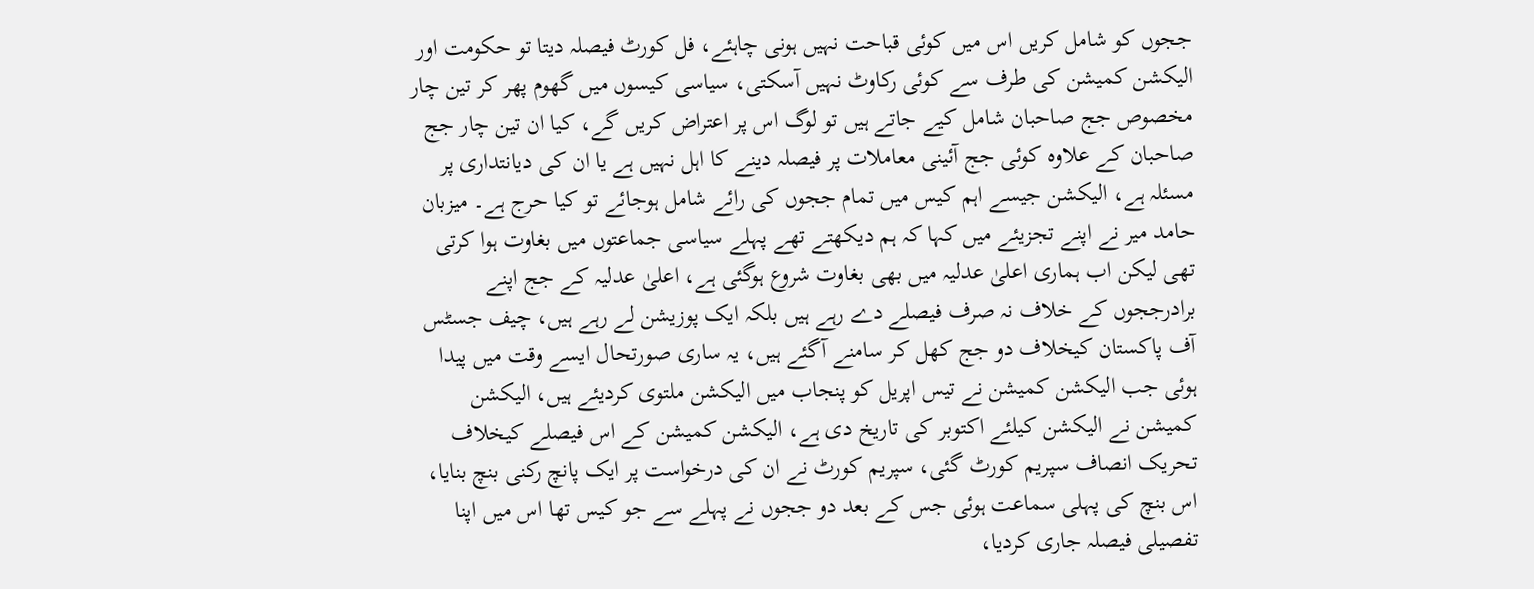ججوں کو شامل کریں اس میں کوئی قباحت نہیں ہونی چاہئے، فل کورٹ فیصلہ دیتا تو حکومت اور الیکشن کمیشن کی طرف سے کوئی رکاوٹ نہیں آسکتی، سیاسی کیسوں میں گھوم پھر کر تین چار مخصوص جج صاحبان شامل کیے جاتے ہیں تو لوگ اس پر اعتراض کریں گے، کیا ان تین چار جج صاحبان کے علاوہ کوئی جج آئینی معاملات پر فیصلہ دینے کا اہل نہیں ہے یا ان کی دیانتداری پر مسئلہ ہے، الیکشن جیسے اہم کیس میں تمام ججوں کی رائے شامل ہوجائے تو کیا حرج ہے۔ میزبان حامد میر نے اپنے تجزیئے میں کہا کہ ہم دیکھتے تھے پہلے سیاسی جماعتوں میں بغاوت ہوا کرتی تھی لیکن اب ہماری اعلیٰ عدلیہ میں بھی بغاوت شروع ہوگئی ہے، اعلیٰ عدلیہ کے جج اپنے برادرججوں کے خلاف نہ صرف فیصلے دے رہے ہیں بلکہ ایک پوزیشن لے رہے ہیں، چیف جسٹس آف پاکستان کیخلاف دو جج کھل کر سامنے آگئے ہیں، یہ ساری صورتحال ایسے وقت میں پیدا ہوئی جب الیکشن کمیشن نے تیس اپریل کو پنجاب میں الیکشن ملتوی کردیئے ہیں، الیکشن کمیشن نے الیکشن کیلئے اکتوبر کی تاریخ دی ہے، الیکشن کمیشن کے اس فیصلے کیخلاف تحریک انصاف سپریم کورٹ گئی، سپریم کورٹ نے ان کی درخواست پر ایک پانچ رکنی بنچ بنایا، اس بنچ کی پہلی سماعت ہوئی جس کے بعد دو ججوں نے پہلے سے جو کیس تھا اس میں اپنا تفصیلی فیصلہ جاری کردیا،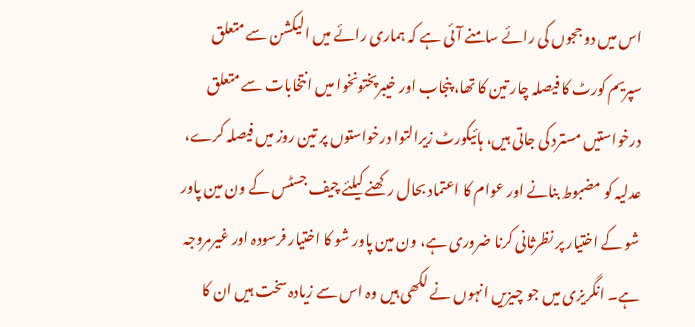اس میں دو ججوں کی رائے سامنے آئی ہے کہ ہماری رائے میں الیکشن سے متعلق سپریم کورٹ کا فیصلہ چار تین کا تھا، پنجاب اور خیبرپختونخوا میں انتخابات سے متعلق درخواستیں مسترد کی جاتی ہیں، ہائیکورٹ زیرالتوا درخواستوں پر تین روز میں فیصلہ کرے، عدلیہ کو مضبوط بنانے اور عوام کا اعتماد بحال رکھنے کیلئے چیف جسٹس کے ون مین پاور شو کے اختیار پر نظرثانی کرنا ضروری ہے، ون مین پاور شو کا اختیار فرسودہ اور غیرمروجہ ہے۔ انگریزی میں جو چیزیں انہوں نے لکھی ہیں وہ اس سے زیادہ سخت ہیں ان کا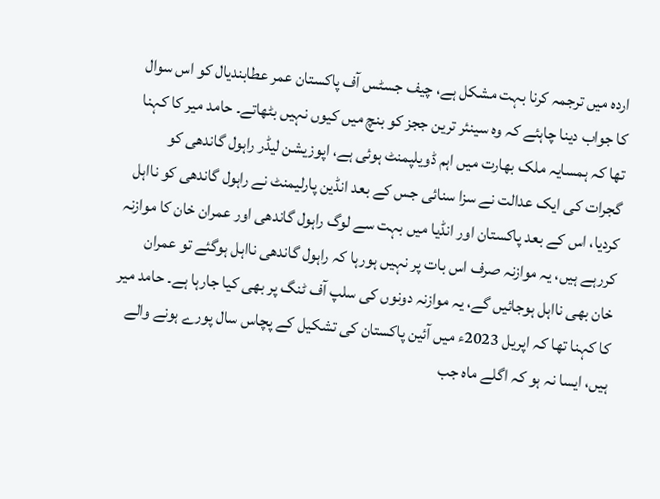اردہ میں ترجمہ کرنا بہت مشکل ہے، چیف جسٹس آف پاکستان عمر عطابندیال کو اس سوال کا جواب دینا چاہئے کہ وہ سینئر ترین ججز کو بنچ میں کیوں نہیں بٹھاتے۔ حامد میر کا کہنا تھا کہ ہمسایہ ملک بھارت میں اہم ڈویلپمنٹ ہوئی ہے، اپوزیشن لیڈر راہول گاندھی کو گجرات کی ایک عدالت نے سزا سنائی جس کے بعد انڈین پارلیمنٹ نے راہول گاندھی کو نااہل کردیا، اس کے بعد پاکستان اور انڈیا میں بہت سے لوگ راہول گاندھی اور عمران خان کا موازنہ کررہے ہیں، یہ موازنہ صرف اس بات پر نہیں ہورہا کہ راہول گاندھی نااہل ہوگئے تو عمران خان بھی نااہل ہوجائیں گے، یہ موازنہ دونوں کی سلپ آف ٹنگ پر بھی کیا جارہا ہے۔ حامد میر کا کہنا تھا کہ اپریل 2023ء میں آئین پاکستان کی تشکیل کے پچاس سال پورے ہونے والے ہیں، ایسا نہ ہو کہ اگلے ماہ جب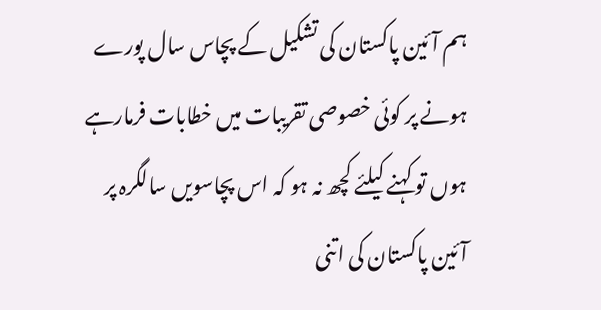ہم آئین پاکستان کی تشکیل کے پچاس سال پورے ہونے پر کوئی خصوصی تقریبات میں خطابات فرمارہے ہوں تو کہنے کیلئے کچھ نہ ہو کہ اس پچاسویں سالگرہ پر آئین پاکستان کی اتنی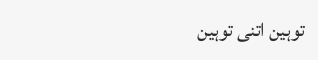توہین اتنی توہین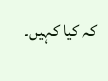کہ کیا کہیں۔